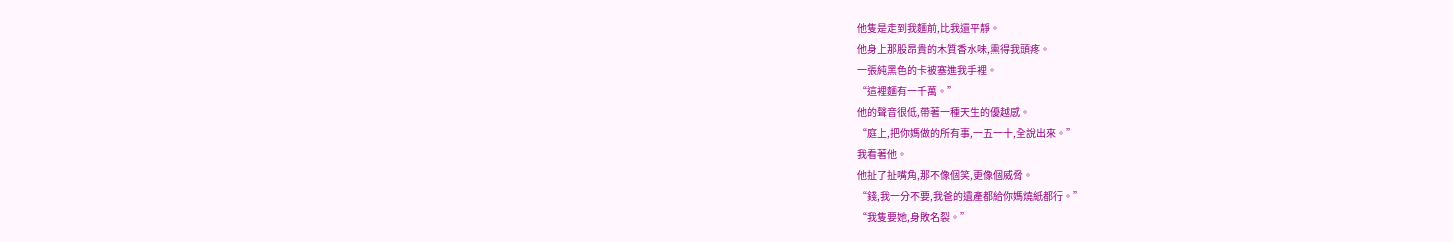他隻是走到我麵前,比我還平靜。
他身上那股昂貴的木質香水味,熏得我頭疼。
一張純黑色的卡被塞進我手裡。
“這裡麵有一千萬。”
他的聲音很低,帶著一種天生的優越感。
“庭上,把你媽做的所有事,一五一十,全說出來。”
我看著他。
他扯了扯嘴角,那不像個笑,更像個威脅。
“錢,我一分不要,我爸的遺產都給你媽燒紙都行。”
“我隻要她,身敗名裂。”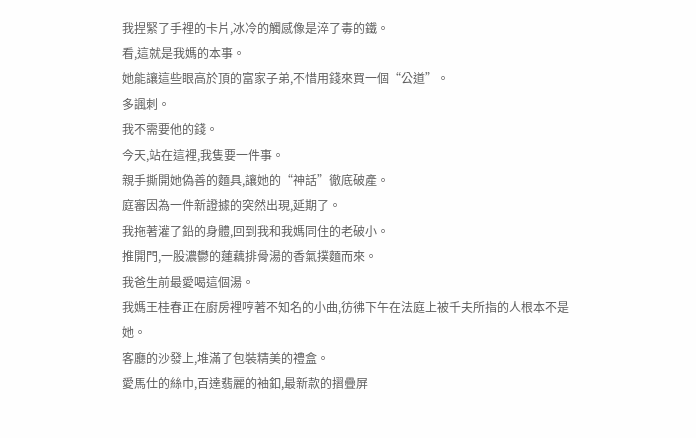我捏緊了手裡的卡片,冰冷的觸感像是淬了毒的鐵。
看,這就是我媽的本事。
她能讓這些眼高於頂的富家子弟,不惜用錢來買一個“公道”。
多諷刺。
我不需要他的錢。
今天,站在這裡,我隻要一件事。
親手撕開她偽善的麵具,讓她的“神話”徹底破產。
庭審因為一件新證據的突然出現,延期了。
我拖著灌了鉛的身體,回到我和我媽同住的老破小。
推開門,一股濃鬱的蓮藕排骨湯的香氣撲麵而來。
我爸生前最愛喝這個湯。
我媽王桂春正在廚房裡哼著不知名的小曲,彷彿下午在法庭上被千夫所指的人根本不是她。
客廳的沙發上,堆滿了包裝精美的禮盒。
愛馬仕的絲巾,百達翡麗的袖釦,最新款的摺疊屏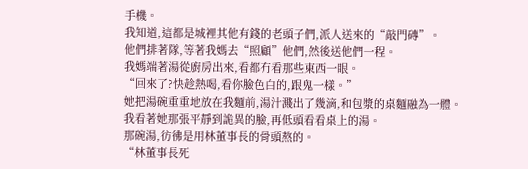手機。
我知道,這都是城裡其他有錢的老頭子們,派人送來的“敲門磚”。
他們排著隊,等著我媽去“照顧”他們,然後送他們一程。
我媽端著湯從廚房出來,看都冇看那些東西一眼。
“回來了?快趁熱喝,看你臉色白的,跟鬼一樣。”
她把湯碗重重地放在我麵前,湯汁濺出了幾滴,和包漿的桌麵融為一體。
我看著她那張平靜到詭異的臉,再低頭看看桌上的湯。
那碗湯,彷彿是用林董事長的骨頭熬的。
“林董事長死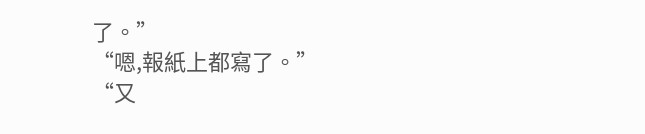了。”
“嗯,報紙上都寫了。”
“又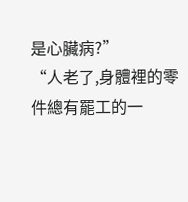是心臟病?”
“人老了,身體裡的零件總有罷工的一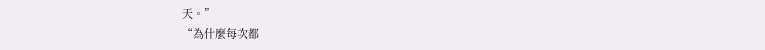天。”
“為什麼每次都